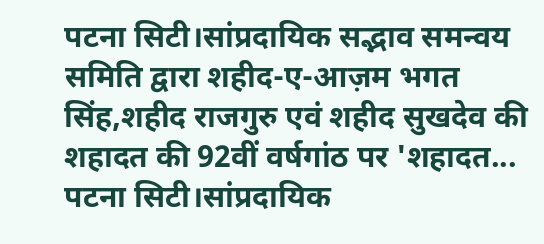पटना सिटी।सांप्रदायिक सद्भाव समन्वय समिति द्वारा शहीद-ए-आज़म भगत सिंह,शहीद राजगुरु एवं शहीद सुखदेव की शहादत की 92वीं वर्षगांठ पर 'शहादत...
पटना सिटी।सांप्रदायिक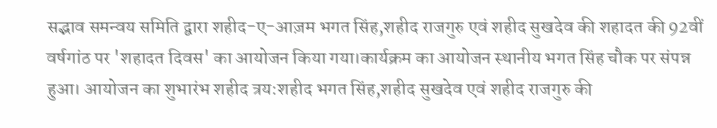सद्भाव समन्वय समिति द्वारा शहीद-ए-आज़म भगत सिंह,शहीद राजगुरु एवं शहीद सुखदेव की शहादत की 92वीं वर्षगांठ पर 'शहादत दिवस' का आयोजन किया गया।कार्यक्रम का आयोजन स्थानीय भगत सिंह चौक पर संपन्न हुआ। आयोजन का शुभारंभ शहीद त्रय:शहीद भगत सिंह,शहीद सुखदेव एवं शहीद राजगुरु की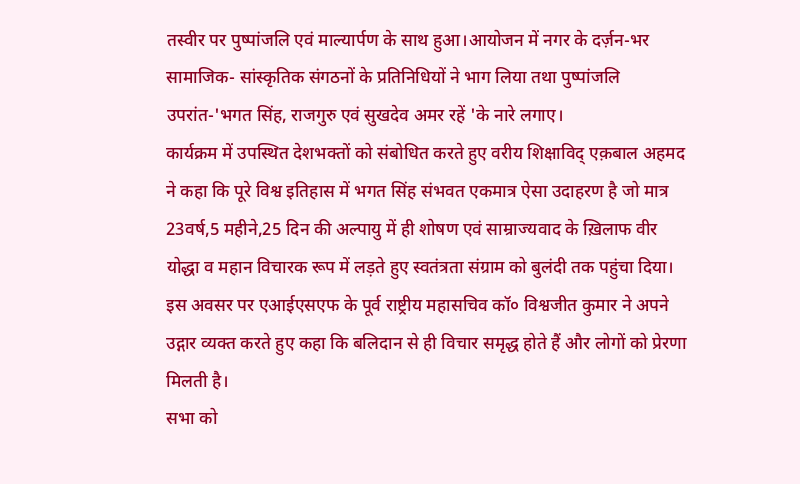तस्वीर पर पुष्पांजलि एवं माल्यार्पण के साथ हुआ।आयोजन में नगर के दर्ज़न-भर सामाजिक- सांस्कृतिक संगठनों के प्रतिनिधियों ने भाग लिया तथा पुष्पांजलि उपरांत-'भगत सिंह, राजगुरु एवं सुखदेव अमर रहें 'के नारे लगाए।
कार्यक्रम में उपस्थित देशभक्तों को संबोधित करते हुए वरीय शिक्षाविद् एक़बाल अहमद ने कहा कि पूरे विश्व इतिहास में भगत सिंह संभवत एकमात्र ऐसा उदाहरण है जो मात्र 23वर्ष,5 महीने,25 दिन की अल्पायु में ही शोषण एवं साम्राज्यवाद के ख़िलाफ वीर योद्धा व महान विचारक रूप में लड़ते हुए स्वतंत्रता संग्राम को बुलंदी तक पहुंचा दिया।
इस अवसर पर एआईएसएफ के पूर्व राष्ट्रीय महासचिव कॉ० विश्वजीत कुमार ने अपने उद्गार व्यक्त करते हुए कहा कि बलिदान से ही विचार समृद्ध होते हैं और लोगों को प्रेरणा मिलती है।
सभा को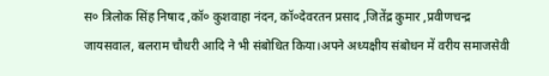स० त्रिलोक सिंह निषाद ,कॉ० कुशवाहा नंदन, कॉ०देवरतन प्रसाद ,जितेंद्र कुमार ,प्रवीणचन्द्र जायसवाल, बलराम चौधरी आदि ने भी संबोधित किया।अपने अध्यक्षीय संबोधन में वरीय समाजसेवी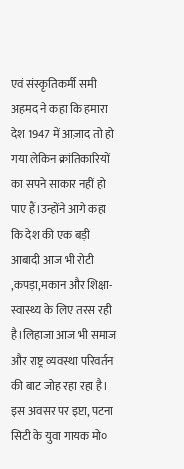एवं संस्कृतिकर्मी समी अहमद ने कहा कि हमारा देश 1947 में आज़ाद तो हो गया लेकिन क्रांतिकारियों का सपने साकार नहीं हो पाए हैं।उन्होंने आगे कहा कि देश की एक बड़ी आबादी आज भी रोटी ,कपड़ा,मकान और शिक्षा-स्वास्थ्य के लिए तरस रही है।लिहाजा आज भी समाज और राष्ट्र व्यवस्था परिवर्तन की बाट जोह रहा रहा है।
इस अवसर पर इप्टा, पटना सिटी के युवा गायक मो०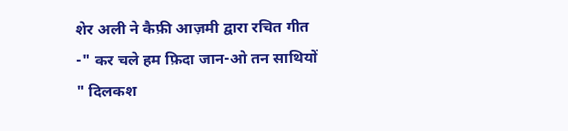शेर अली ने कैफ़ी आज़मी द्वारा रचित गीत -" कर चले हम फ़िदा जान-ओ तन साथियों " दिलकश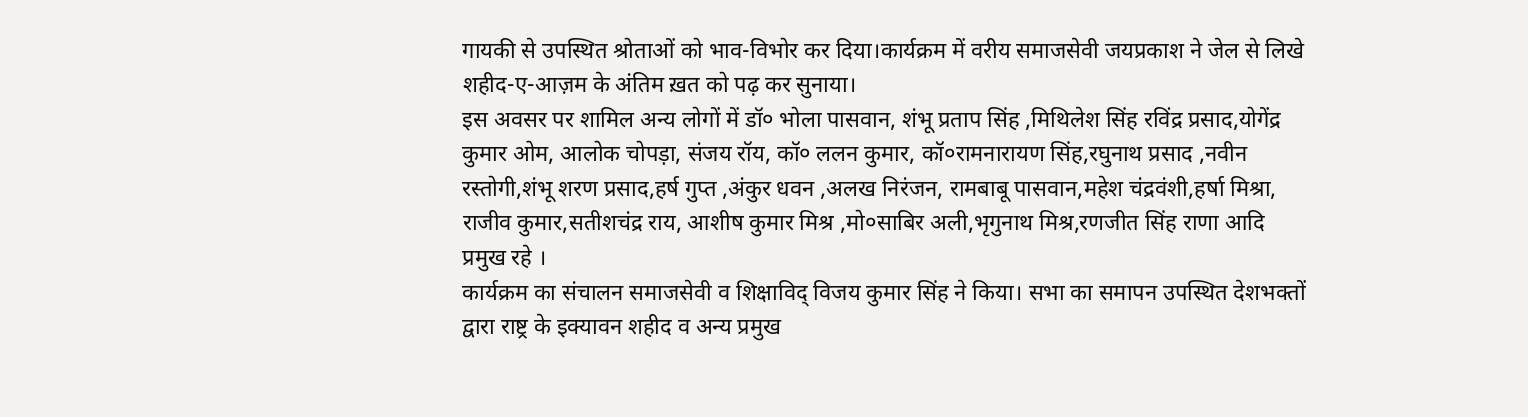गायकी से उपस्थित श्रोताओं को भाव-विभोर कर दिया।कार्यक्रम में वरीय समाजसेवी जयप्रकाश ने जेल से लिखे शहीद-ए-आज़म के अंतिम ख़त को पढ़ कर सुनाया।
इस अवसर पर शामिल अन्य लोगों में डॉ० भोला पासवान, शंभू प्रताप सिंह ,मिथिलेश सिंह रविंद्र प्रसाद,योगेंद्र कुमार ओम, आलोक चोपड़ा, संजय रॉय, कॉ० ललन कुमार, कॉ०रामनारायण सिंह,रघुनाथ प्रसाद ,नवीन रस्तोगी,शंभू शरण प्रसाद,हर्ष गुप्त ,अंकुर धवन ,अलख निरंजन, रामबाबू पासवान,महेश चंद्रवंशी,हर्षा मिश्रा, राजीव कुमार,सतीशचंद्र राय, आशीष कुमार मिश्र ,मो०साबिर अली,भृगुनाथ मिश्र,रणजीत सिंह राणा आदि प्रमुख रहे ।
कार्यक्रम का संचालन समाजसेवी व शिक्षाविद् विजय कुमार सिंह ने किया। सभा का समापन उपस्थित देशभक्तों द्वारा राष्ट्र के इक्यावन शहीद व अन्य प्रमुख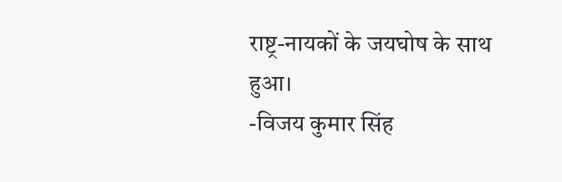राष्ट्र-नायकों के जयघोष के साथ हुआ।
-विजय कुमार सिंह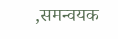,समन्वयक